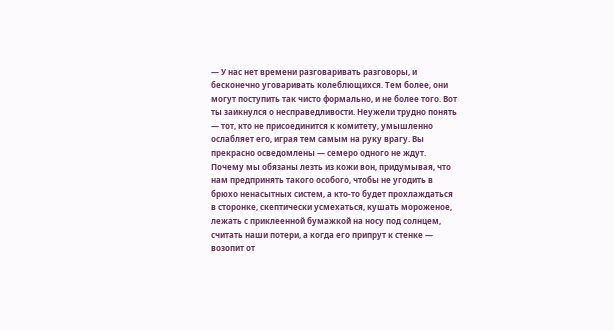— У нас нет времени разговаривать разговоры, и бесконечно уговаривать колеблющихся. Тем более, они могут поступить так чисто формально, и не более того. Вот ты заикнулся о несправедливости. Неужели трудно понять — тот, кто не присоединится к комитету, умышленно ослабляет его, играя тем самым на руку врагу. Вы прекрасно осведомлены — семеро одного не ждут. Почему мы обязаны лезть из кожи вон, придумывая, что нам предпринять такого особого, чтобы не угодить в брюхо ненасытных систем, а кто-то будет прохлаждаться в сторонке, скептически усмехаться, кушать мороженое, лежать с приклеенной бумажкой на носу под солнцем, считать наши потери, а когда его припрут к стенке — возопит от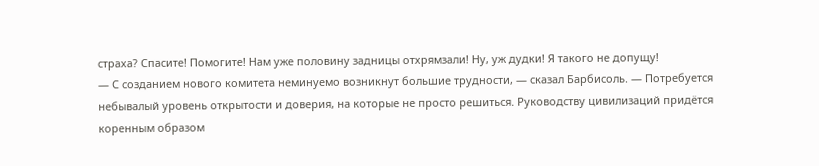страха? Спасите! Помогите! Нам уже половину задницы отхрямзали! Ну, уж дудки! Я такого не допущу!
— С созданием нового комитета неминуемо возникнут большие трудности, — сказал Барбисоль. — Потребуется небывалый уровень открытости и доверия, на которые не просто решиться. Руководству цивилизаций придётся коренным образом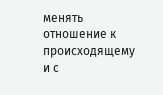менять отношение к происходящему и с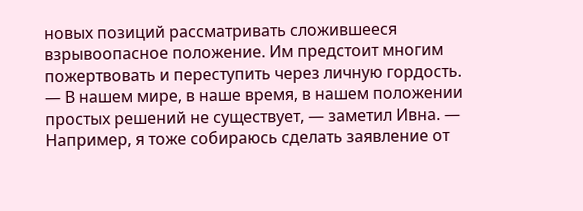новых позиций рассматривать сложившееся взрывоопасное положение. Им предстоит многим пожертвовать и переступить через личную гордость.
— В нашем мире, в наше время, в нашем положении простых решений не существует, — заметил Ивна. — Например, я тоже собираюсь сделать заявление от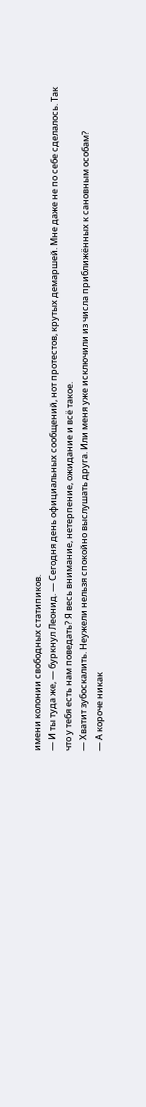имени колонии свободных статипиков.
— И ты туда же, — буркнул Леонид. — Сегодня день официальных сообщений, нот протестов, крутых демаршей. Мне даже не по себе сделалось. Так что у тебя есть нам поведать? Я весь внимание, нетерпение, ожидание и всё такое.
— Хватит зубоскалить. Неужели нельзя спокойно выслушать друга. Или меня уже исключили из числа приближённых к сановным особам?
— А короче никак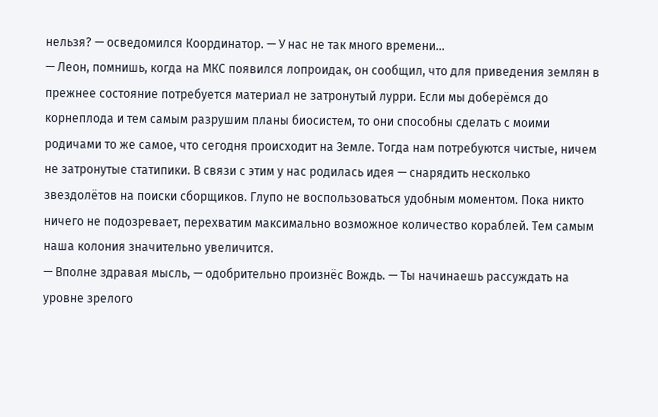нельзя? — осведомился Координатор. — У нас не так много времени…
— Леон, помнишь, когда на МКС появился лопроидак, он сообщил, что для приведения землян в прежнее состояние потребуется материал не затронутый лурри. Если мы доберёмся до корнеплода и тем самым разрушим планы биосистем, то они способны сделать с моими родичами то же самое, что сегодня происходит на Земле. Тогда нам потребуются чистые, ничем не затронутые статипики. В связи с этим у нас родилась идея — снарядить несколько звездолётов на поиски сборщиков. Глупо не воспользоваться удобным моментом. Пока никто ничего не подозревает, перехватим максимально возможное количество кораблей. Тем самым наша колония значительно увеличится.
— Вполне здравая мысль, — одобрительно произнёс Вождь. — Ты начинаешь рассуждать на уровне зрелого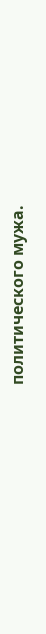политического мужа.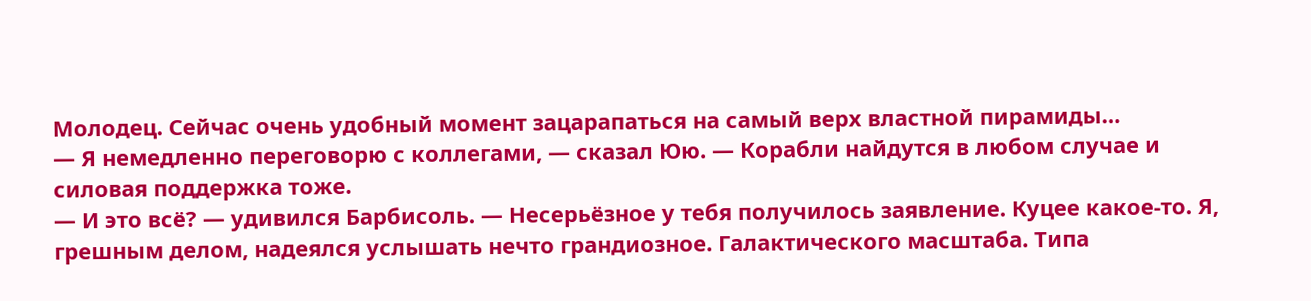Молодец. Сейчас очень удобный момент зацарапаться на самый верх властной пирамиды…
— Я немедленно переговорю с коллегами, — сказал Юю. — Корабли найдутся в любом случае и силовая поддержка тоже.
— И это всё? — удивился Барбисоль. — Несерьёзное у тебя получилось заявление. Куцее какое-то. Я, грешным делом, надеялся услышать нечто грандиозное. Галактического масштаба. Типа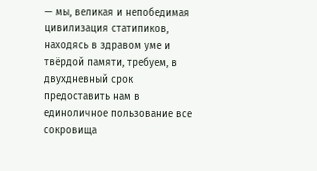— мы, великая и непобедимая цивилизация статипиков, находясь в здравом уме и твёрдой памяти, требуем, в двухдневный срок предоставить нам в единоличное пользование все сокровища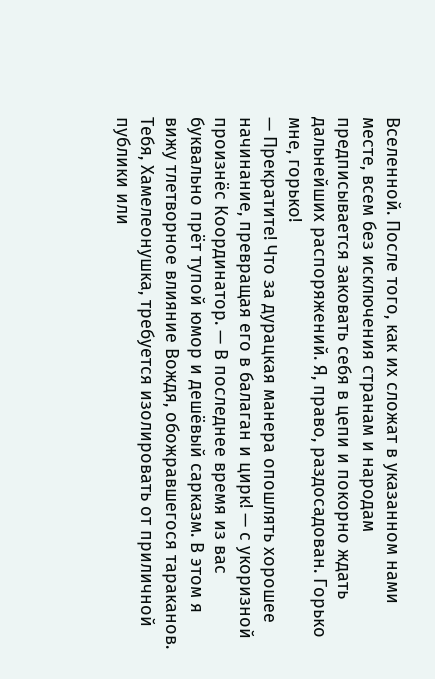Вселенной. После того, как их сложат в указанном нами месте, всем без исключения странам и народам предписывается заковать себя в цепи и покорно ждать дальнейших распоряжений. Я, право, раздосадован. Горько мне, горько!
— Прекратите! Что за дурацкая манера опошлять хорошее начинание, превращая его в балаган и цирк! — с укоризной произнёс Координатор. — В последнее время из вас буквально прёт тупой юмор и дешёвый сарказм. В этом я вижу тлетворное влияние Вождя, обожравшегося тараканов. Тебя, Хамелеонушка, требуется изолировать от приличной публики или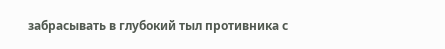забрасывать в глубокий тыл противника с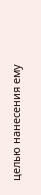целью нанесения ему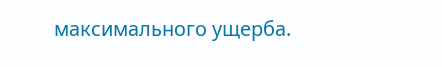максимального ущерба.